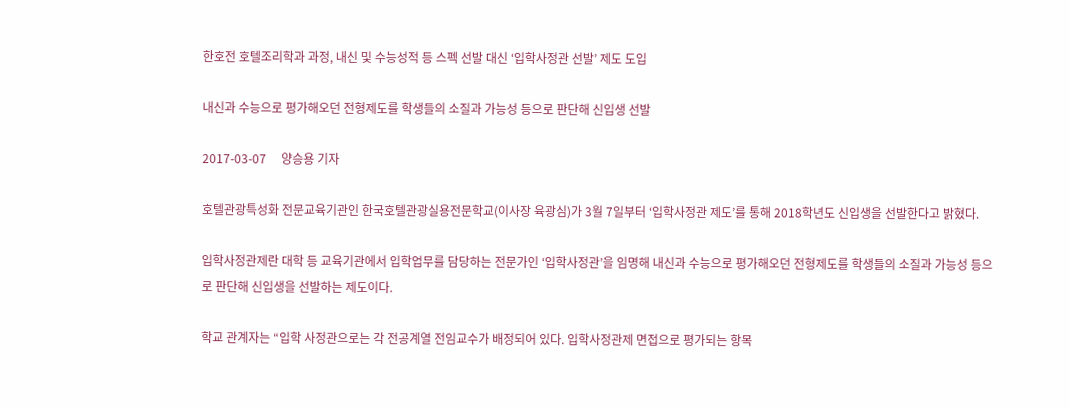한호전 호텔조리학과 과정, 내신 및 수능성적 등 스펙 선발 대신 ‘입학사정관 선발’ 제도 도입

내신과 수능으로 평가해오던 전형제도를 학생들의 소질과 가능성 등으로 판단해 신입생 선발

2017-03-07     양승용 기자

호텔관광특성화 전문교육기관인 한국호텔관광실용전문학교(이사장 육광심)가 3월 7일부터 ‘입학사정관 제도’를 통해 2018학년도 신입생을 선발한다고 밝혔다.

입학사정관제란 대학 등 교육기관에서 입학업무를 담당하는 전문가인 ‘입학사정관’을 임명해 내신과 수능으로 평가해오던 전형제도를 학생들의 소질과 가능성 등으로 판단해 신입생을 선발하는 제도이다.

학교 관계자는 “입학 사정관으로는 각 전공계열 전임교수가 배정되어 있다. 입학사정관제 면접으로 평가되는 항목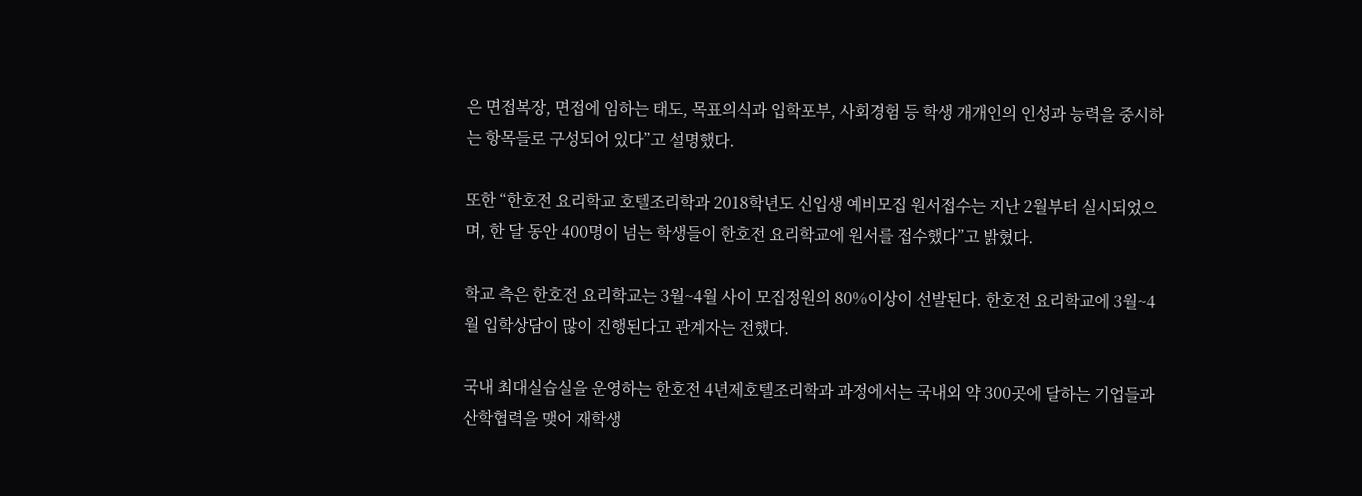은 면접복장, 면접에 임하는 태도, 목표의식과 입학포부, 사회경험 등 학생 개개인의 인성과 능력을 중시하는 항목들로 구성되어 있다”고 설명했다.

또한 “한호전 요리학교 호텔조리학과 2018학년도 신입생 예비모집 원서접수는 지난 2월부터 실시되었으며, 한 달 동안 400명이 넘는 학생들이 한호전 요리학교에 원서를 접수했다”고 밝혔다.

학교 측은 한호전 요리학교는 3월~4월 사이 모집정원의 80%이상이 선발된다. 한호전 요리학교에 3월~4월 입학상담이 많이 진행된다고 관계자는 전했다.

국내 최대실습실을 운영하는 한호전 4년제호텔조리학과 과정에서는 국내외 약 300곳에 달하는 기업들과 산학협력을 맺어 재학생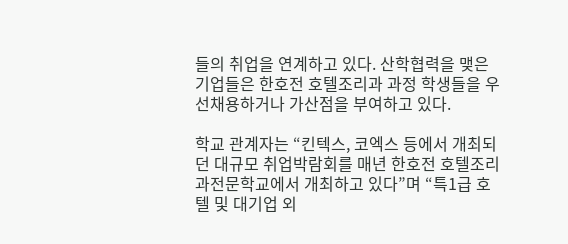들의 취업을 연계하고 있다. 산학협력을 맺은 기업들은 한호전 호텔조리과 과정 학생들을 우선채용하거나 가산점을 부여하고 있다.

학교 관계자는 “킨텍스, 코엑스 등에서 개최되던 대규모 취업박람회를 매년 한호전 호텔조리과전문학교에서 개최하고 있다”며 “특1급 호텔 및 대기업 외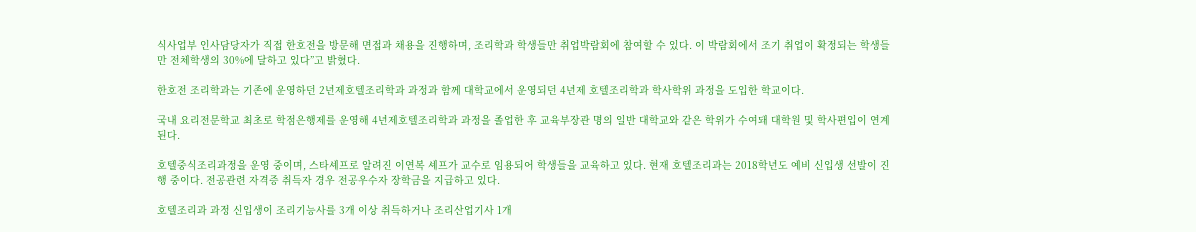식사업부 인사담당자가 직접 한호전을 방문해 면접과 채용을 진행하며, 조리학과 학생들만 취업박람회에 참여할 수 있다. 이 박람회에서 조기 취업이 확정되는 학생들만 전체학생의 30%에 달하고 있다”고 밝혔다.

한호전 조리학과는 기존에 운영하던 2년제호텔조리학과 과정과 함께 대학교에서 운영되던 4년제 호텔조리학과 학사학위 과정을 도입한 학교이다.

국내 요리전문학교 최초로 학점은행제를 운영해 4년제호텔조리학과 과정을 졸업한 후 교육부장관 명의 일반 대학교와 같은 학위가 수여돼 대학원 및 학사편입이 연계된다.

호텔중식조리과정을 운영 중이며, 스타셰프로 알려진 이연복 셰프가 교수로 임용되어 학생들을 교육하고 있다. 현재 호텔조리과는 2018학년도 예비 신입생 선발이 진행 중이다. 전공관련 자격증 취득자 경우 전공우수자 장학금을 지급하고 있다.

호텔조리과 과정 신입생이 조리기능사를 3개 이상 취득하거나 조리산업기사 1개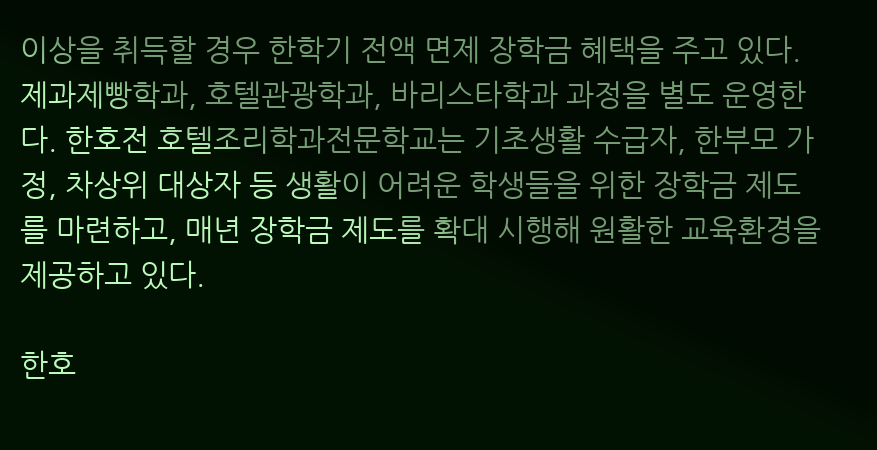이상을 취득할 경우 한학기 전액 면제 장학금 혜택을 주고 있다. 제과제빵학과, 호텔관광학과, 바리스타학과 과정을 별도 운영한다. 한호전 호텔조리학과전문학교는 기초생활 수급자, 한부모 가정, 차상위 대상자 등 생활이 어려운 학생들을 위한 장학금 제도를 마련하고, 매년 장학금 제도를 확대 시행해 원활한 교육환경을 제공하고 있다.

한호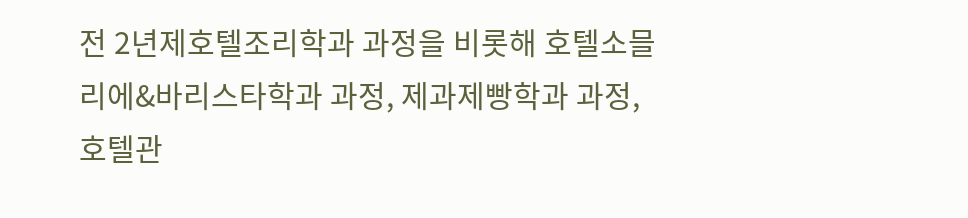전 2년제호텔조리학과 과정을 비롯해 호텔소믈리에&바리스타학과 과정, 제과제빵학과 과정, 호텔관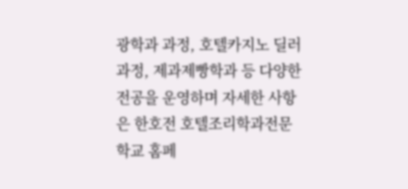광학과 과정, 호텔카지노 딜러과정, 제과제빵학과 등 다양한 전공을 운영하며 자세한 사항은 한호전 호텔조리학과전문학교 홈페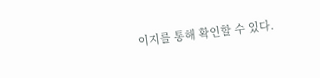이지를 통해 확인할 수 있다.